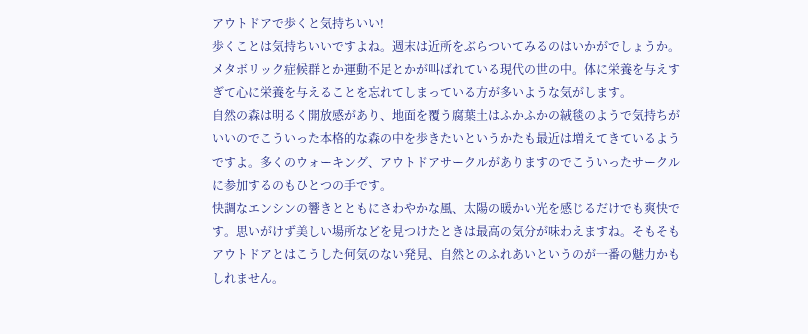アウトドアで歩くと気持ちいい!
歩くことは気持ちいいですよね。週末は近所をぶらついてみるのはいかがでしょうか。メタボリック症候群とか運動不足とかが叫ばれている現代の世の中。体に栄養を与えすぎて心に栄養を与えることを忘れてしまっている方が多いような気がします。
自然の森は明るく開放感があり、地面を覆う腐葉土はふかふかの絨毯のようで気持ちがいいのでこういった本格的な森の中を歩きたいというかたも最近は増えてきているようですよ。多くのウォーキング、アウトドアサークルがありますのでこういったサークルに参加するのもひとつの手です。
快調なエンシンの響きとともにさわやかな風、太陽の暖かい光を感じるだけでも爽快です。思いがけず美しい場所などを見つけたときは最高の気分が味わえますね。そもそもアウトドアとはこうした何気のない発見、自然とのふれあいというのが一番の魅力かもしれません。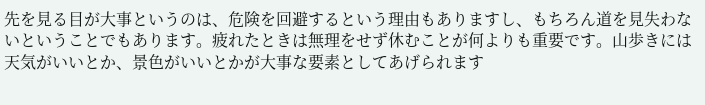先を見る目が大事というのは、危険を回避するという理由もありますし、もちろん道を見失わないということでもあります。疲れたときは無理をせず休むことが何よりも重要です。山歩きには天気がいいとか、景色がいいとかが大事な要素としてあげられます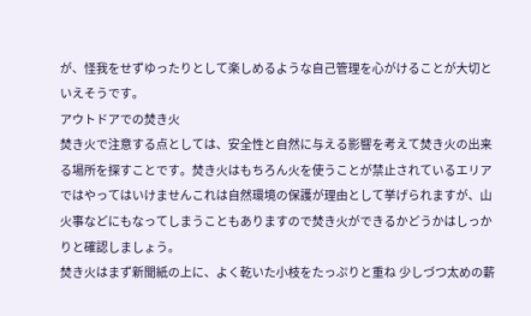が、怪我をせずゆったりとして楽しめるような自己管理を心がけることが大切といえそうです。
アウトドアでの焚き火
焚き火で注意する点としては、安全性と自然に与える影響を考えて焚き火の出来る場所を探すことです。焚き火はもちろん火を使うことが禁止されているエリアではやってはいけませんこれは自然環境の保護が理由として挙げられますが、山火事などにもなってしまうこともありますので焚き火ができるかどうかはしっかりと確認しましょう。
焚き火はまず新聞紙の上に、よく乾いた小枝をたっぷりと重ね 少しづつ太めの薪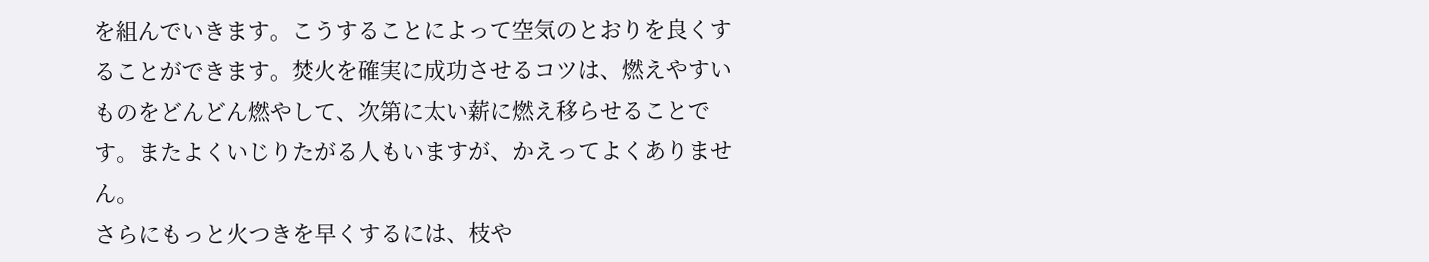を組んでいきます。こうすることによって空気のとおりを良くすることができます。焚火を確実に成功させるコツは、燃えやすいものをどんどん燃やして、次第に太い薪に燃え移らせることです。またよくいじりたがる人もいますが、かえってよくありません。
さらにもっと火つきを早くするには、枝や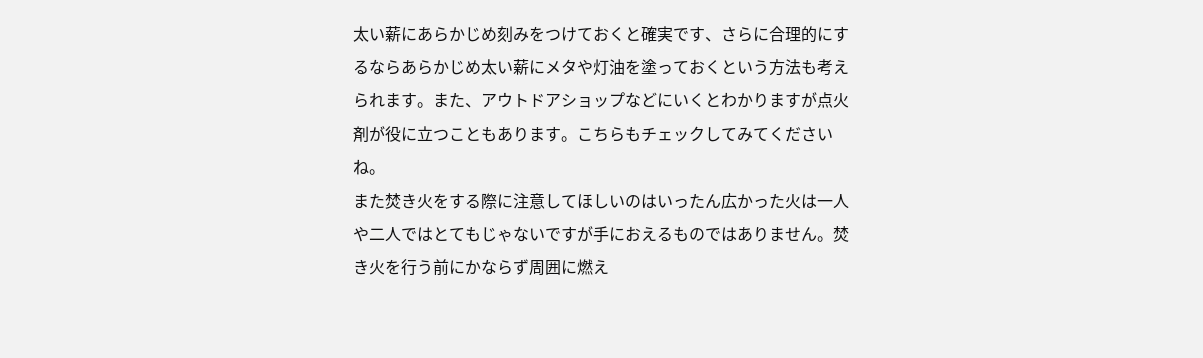太い薪にあらかじめ刻みをつけておくと確実です、さらに合理的にするならあらかじめ太い薪にメタや灯油を塗っておくという方法も考えられます。また、アウトドアショップなどにいくとわかりますが点火剤が役に立つこともあります。こちらもチェックしてみてくださいね。
また焚き火をする際に注意してほしいのはいったん広かった火は一人や二人ではとてもじゃないですが手におえるものではありません。焚き火を行う前にかならず周囲に燃え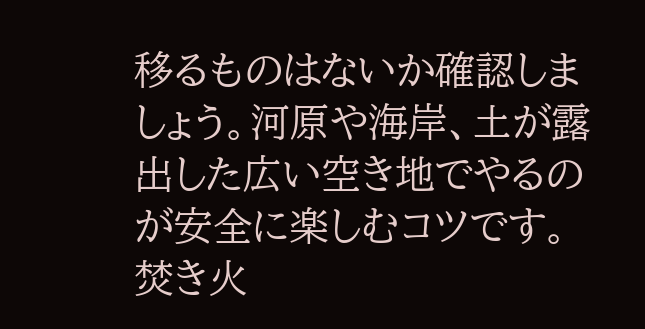移るものはないか確認しましょう。河原や海岸、土が露出した広い空き地でやるのが安全に楽しむコツです。焚き火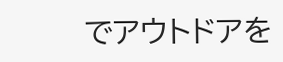でアウトドアを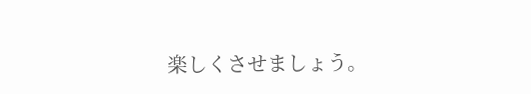楽しくさせましょう。